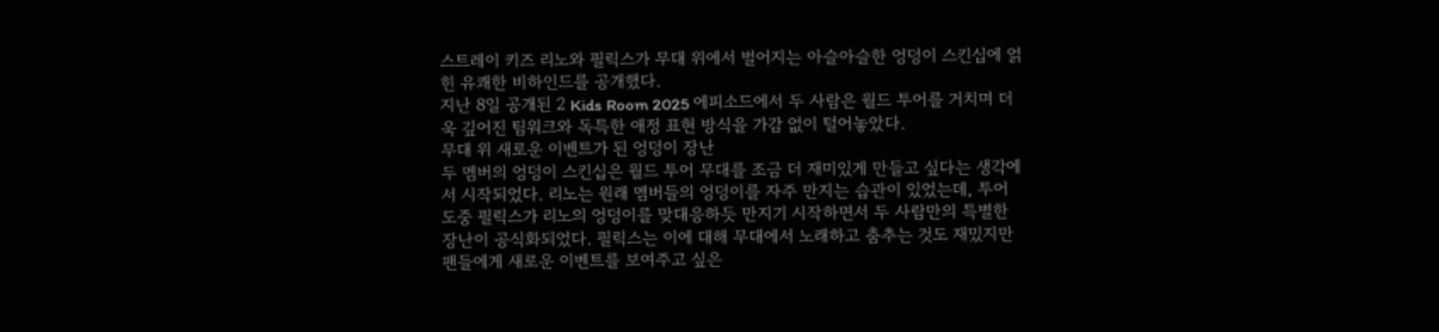스트레이 키즈 리노와 필릭스가 무대 위에서 벌어지는 아슬아슬한 엉덩이 스킨십에 얽힌 유쾌한 비하인드를 공개했다.
지난 8일 공개된 2 Kids Room 2025 에피소드에서 두 사람은 월드 투어를 거치며 더욱 깊어진 팀워크와 독특한 애정 표현 방식을 가감 없이 털어놓았다.
무대 위 새로운 이벤트가 된 엉덩이 장난
두 멤버의 엉덩이 스킨십은 월드 투어 무대를 조금 더 재미있게 만들고 싶다는 생각에서 시작되었다. 리노는 원래 멤버들의 엉덩이를 자주 만지는 습관이 있었는데, 투어 도중 필릭스가 리노의 엉덩이를 맞대응하듯 만지기 시작하면서 두 사람만의 특별한 장난이 공식화되었다. 필릭스는 이에 대해 무대에서 노래하고 춤추는 것도 재밌지만 팬들에게 새로운 이벤트를 보여주고 싶은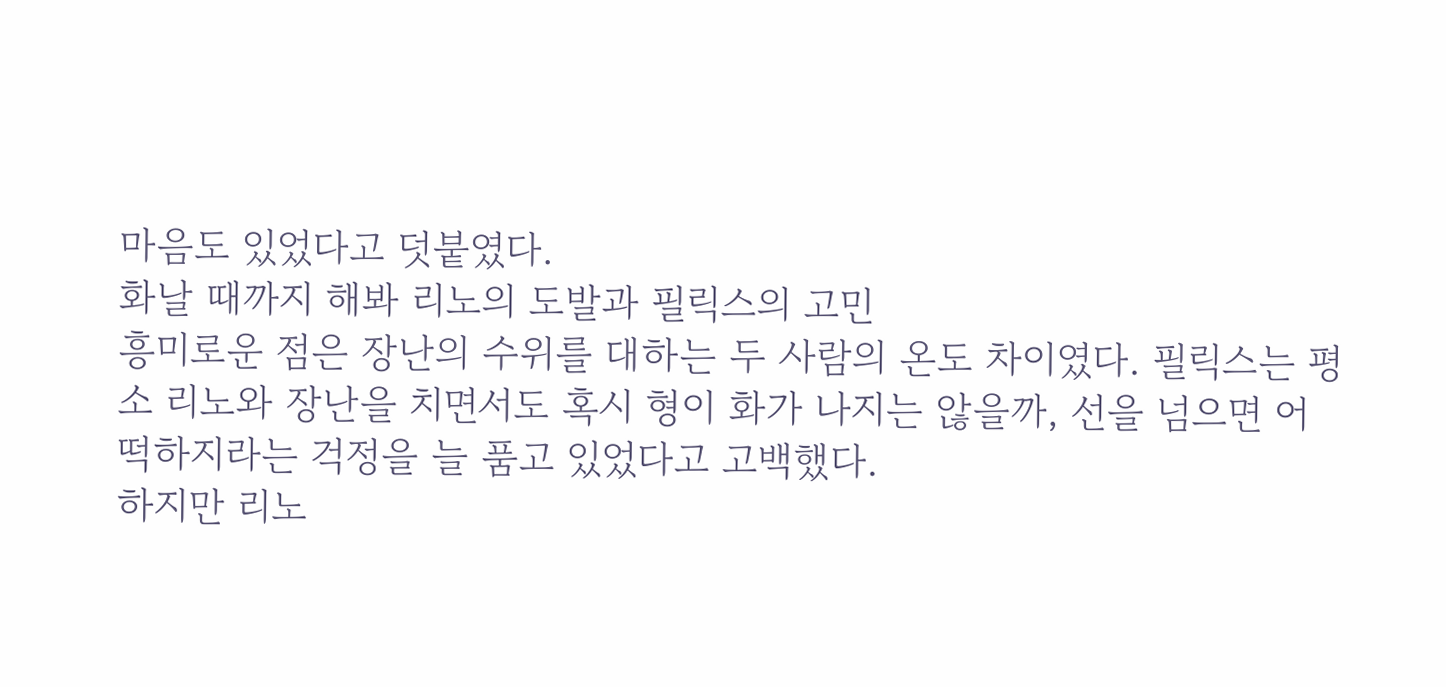마음도 있었다고 덧붙였다.
화날 때까지 해봐 리노의 도발과 필릭스의 고민
흥미로운 점은 장난의 수위를 대하는 두 사람의 온도 차이였다. 필릭스는 평소 리노와 장난을 치면서도 혹시 형이 화가 나지는 않을까, 선을 넘으면 어떡하지라는 걱정을 늘 품고 있었다고 고백했다.
하지만 리노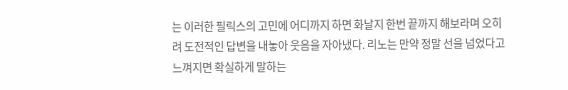는 이러한 필릭스의 고민에 어디까지 하면 화날지 한번 끝까지 해보라며 오히려 도전적인 답변을 내놓아 웃음을 자아냈다. 리노는 만약 정말 선을 넘었다고 느껴지면 확실하게 말하는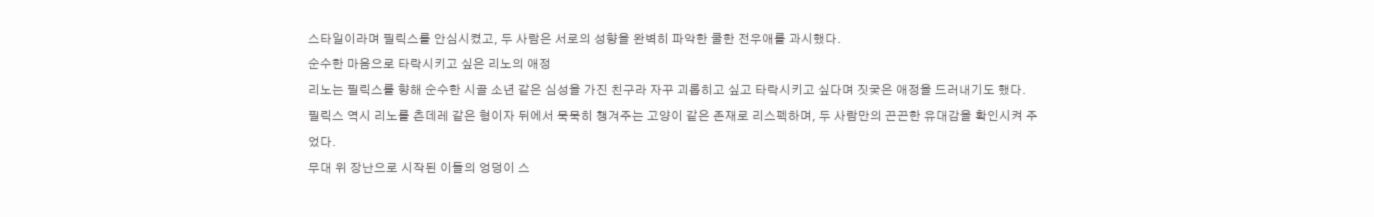스타일이라며 필릭스를 안심시켰고, 두 사람은 서로의 성향을 완벽히 파악한 쿨한 전우애를 과시했다.
순수한 마음으로 타락시키고 싶은 리노의 애정
리노는 필릭스를 향해 순수한 시골 소년 같은 심성을 가진 친구라 자꾸 괴롭히고 싶고 타락시키고 싶다며 짓궂은 애정을 드러내기도 했다. 필릭스 역시 리노를 츤데레 같은 형이자 뒤에서 묵묵히 챙겨주는 고양이 같은 존재로 리스펙하며, 두 사람만의 끈끈한 유대감을 확인시켜 주었다.
무대 위 장난으로 시작된 이들의 엉덩이 스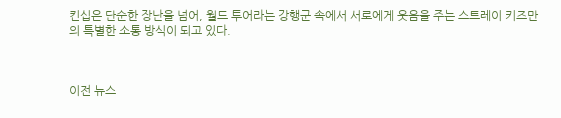킨십은 단순한 장난을 넘어, 월드 투어라는 강행군 속에서 서로에게 웃음을 주는 스트레이 키즈만의 특별한 소통 방식이 되고 있다.



이전 뉴스